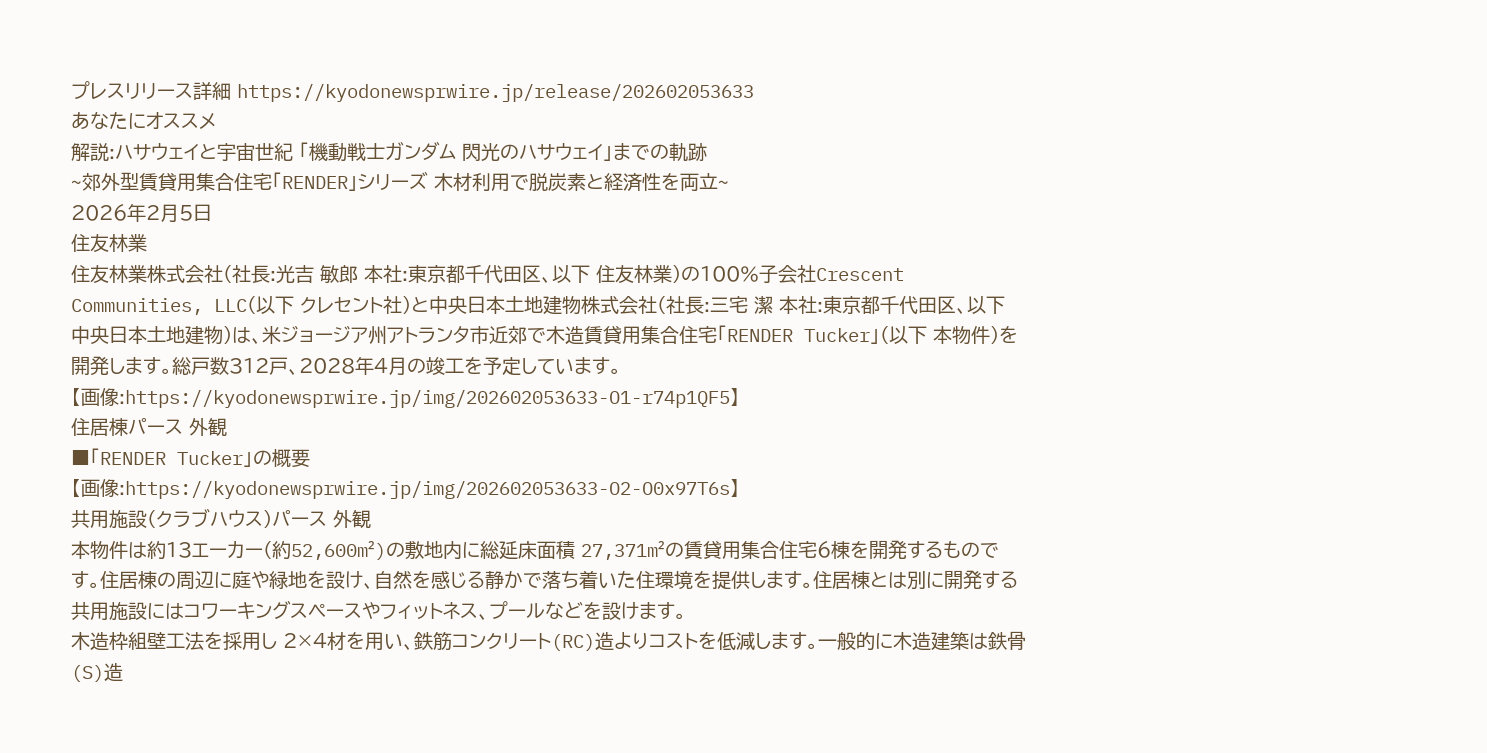プレスリリース詳細 https://kyodonewsprwire.jp/release/202602053633
あなたにオススメ
解説:ハサウェイと宇宙世紀 「機動戦士ガンダム 閃光のハサウェイ」までの軌跡
~郊外型賃貸用集合住宅「RENDER」シリーズ 木材利用で脱炭素と経済性を両立~
2026年2月5日
住友林業
住友林業株式会社(社長:光吉 敏郎 本社:東京都千代田区、以下 住友林業)の100%子会社Crescent Communities, LLC(以下 クレセント社)と中央日本土地建物株式会社(社長:三宅 潔 本社:東京都千代田区、以下 中央日本土地建物)は、米ジョージア州アトランタ市近郊で木造賃貸用集合住宅「RENDER Tucker」(以下 本物件)を開発します。総戸数312戸、2028年4月の竣工を予定しています。
【画像:https://kyodonewsprwire.jp/img/202602053633-O1-r74p1QF5】
住居棟パース 外観
■「RENDER Tucker」の概要
【画像:https://kyodonewsprwire.jp/img/202602053633-O2-O0x97T6s】
共用施設(クラブハウス)パース 外観
本物件は約13エーカー(約52,600m²)の敷地内に総延床面積 27,371m²の賃貸用集合住宅6棟を開発するものです。住居棟の周辺に庭や緑地を設け、自然を感じる静かで落ち着いた住環境を提供します。住居棟とは別に開発する共用施設にはコワーキングスペースやフィットネス、プールなどを設けます。
木造枠組壁工法を採用し 2×4材を用い、鉄筋コンクリート(RC)造よりコストを低減します。一般的に木造建築は鉄骨(S)造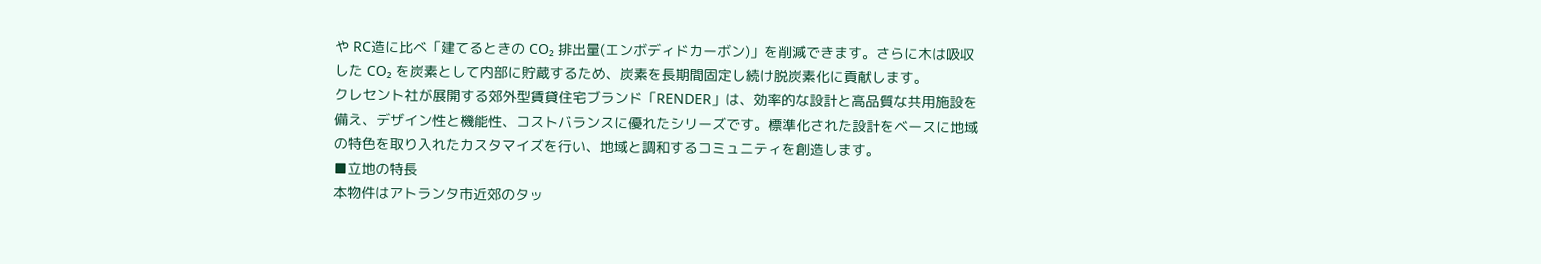や RC造に比べ「建てるときの CO₂ 排出量(エンボディドカーボン)」を削減できます。さらに木は吸収した CO₂ を炭素として内部に貯蔵するため、炭素を長期間固定し続け脱炭素化に貢献します。
クレセント社が展開する郊外型賃貸住宅ブランド「RENDER」は、効率的な設計と高品質な共用施設を備え、デザイン性と機能性、コストバランスに優れたシリーズです。標準化された設計をベースに地域の特色を取り入れたカスタマイズを行い、地域と調和するコミュニティを創造します。
■立地の特長
本物件はアトランタ市近郊のタッ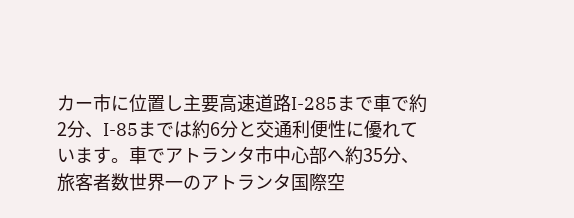カー市に位置し主要高速道路I-285まで車で約2分、I-85までは約6分と交通利便性に優れています。車でアトランタ市中心部へ約35分、旅客者数世界一のアトランタ国際空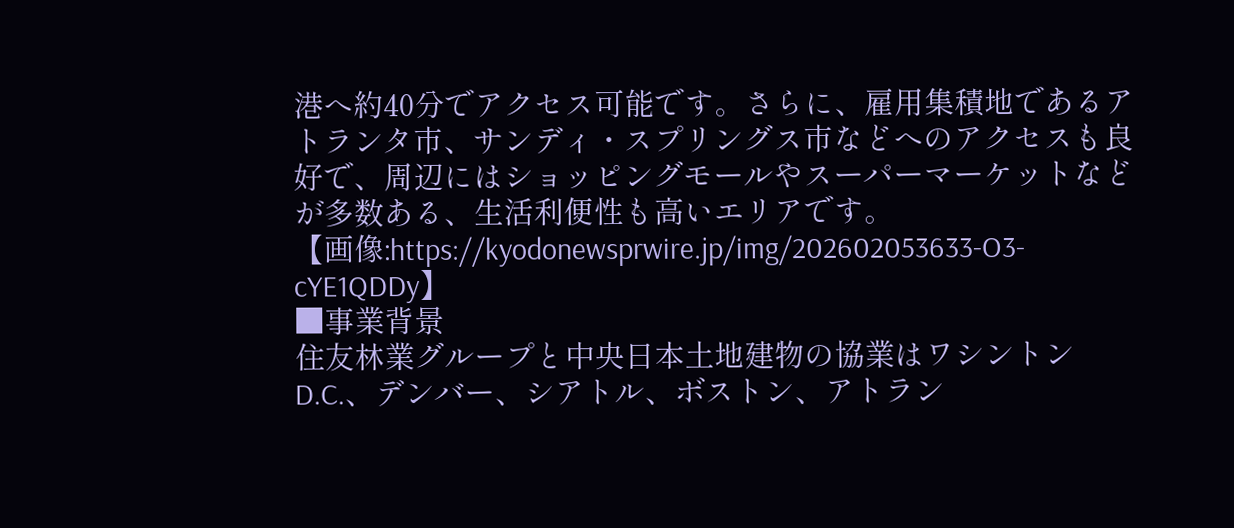港へ約40分でアクセス可能です。さらに、雇用集積地であるアトランタ市、サンディ・スプリングス市などへのアクセスも良好で、周辺にはショッピングモールやスーパーマーケットなどが多数ある、生活利便性も高いエリアです。
【画像:https://kyodonewsprwire.jp/img/202602053633-O3-cYE1QDDy】
■事業背景
住友林業グループと中央日本土地建物の協業はワシントンD.C.、デンバー、シアトル、ボストン、アトラン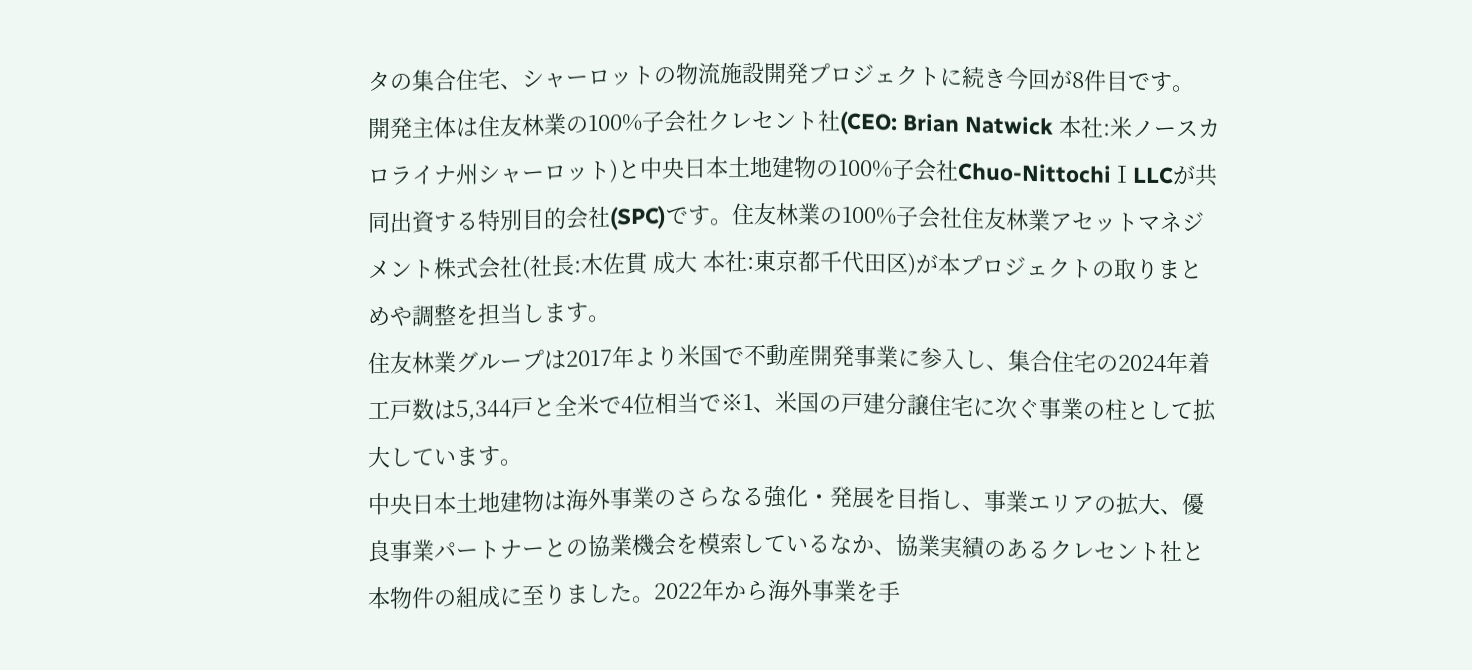タの集合住宅、シャーロットの物流施設開発プロジェクトに続き今回が8件目です。
開発主体は住友林業の100%子会社クレセント社(CEO: Brian Natwick 本社:米ノースカロライナ州シャーロット)と中央日本土地建物の100%子会社Chuo-NittochiⅠLLCが共同出資する特別目的会社(SPC)です。住友林業の100%子会社住友林業アセットマネジメント株式会社(社長:木佐貫 成大 本社:東京都千代田区)が本プロジェクトの取りまとめや調整を担当します。
住友林業グループは2017年より米国で不動産開発事業に参入し、集合住宅の2024年着工戸数は5,344戸と全米で4位相当で※1、米国の戸建分譲住宅に次ぐ事業の柱として拡大しています。
中央日本土地建物は海外事業のさらなる強化・発展を目指し、事業エリアの拡大、優良事業パートナーとの協業機会を模索しているなか、協業実績のあるクレセント社と本物件の組成に至りました。2022年から海外事業を手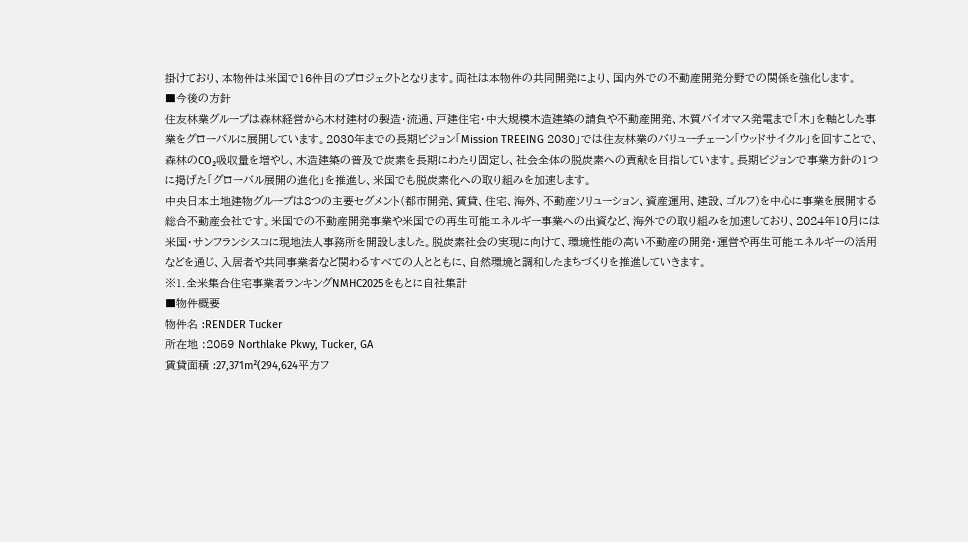掛けており、本物件は米国で16件目のプロジェクトとなります。両社は本物件の共同開発により、国内外での不動産開発分野での関係を強化します。
■今後の方針
住友林業グループは森林経営から木材建材の製造・流通、戸建住宅・中大規模木造建築の請負や不動産開発、木質バイオマス発電まで「木」を軸とした事業をグローバルに展開しています。2030年までの長期ビジョン「Mission TREEING 2030」では住友林業のバリューチェーン「ウッドサイクル」を回すことで、森林のCO₂吸収量を増やし、木造建築の普及で炭素を長期にわたり固定し、社会全体の脱炭素への貢献を目指しています。長期ビジョンで事業方針の1つに掲げた「グローバル展開の進化」を推進し、米国でも脱炭素化への取り組みを加速します。
中央日本土地建物グループは8つの主要セグメント(都市開発、賃貸、住宅、海外、不動産ソリューション、資産運用、建設、ゴルフ)を中心に事業を展開する総合不動産会社です。米国での不動産開発事業や米国での再生可能エネルギー事業への出資など、海外での取り組みを加速しており、2024年10月には米国・サンフランシスコに現地法人事務所を開設しました。脱炭素社会の実現に向けて、環境性能の高い不動産の開発・運営や再生可能エネルギーの活用などを通じ、入居者や共同事業者など関わるすべての人とともに、自然環境と調和したまちづくりを推進していきます。
※1.全米集合住宅事業者ランキングNMHC2025をもとに自社集計
■物件概要
物件名 :RENDER Tucker
所在地 :2059 Northlake Pkwy, Tucker, GA
賃貸面積 :27,371m²(294,624平方フ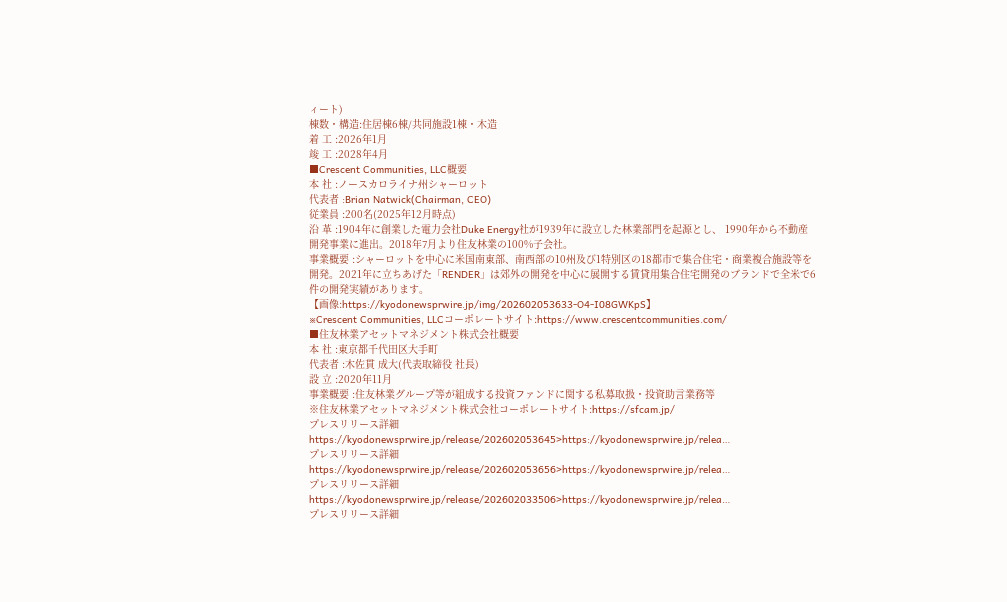ィート)
棟数・構造:住居棟6棟/共同施設1棟・木造
着 工 :2026年1月
竣 工 :2028年4月
■Crescent Communities, LLC概要
本 社 :ノースカロライナ州シャーロット
代表者 :Brian Natwick(Chairman, CEO)
従業員 :200名(2025年12月時点)
沿 革 :1904年に創業した電力会社Duke Energy社が1939年に設立した林業部門を起源とし、 1990年から不動産開発事業に進出。2018年7月より住友林業の100%子会社。
事業概要 :シャーロットを中心に米国南東部、南西部の10州及び1特別区の18都市で集合住宅・商業複合施設等を開発。2021年に立ちあげた「RENDER」は郊外の開発を中心に展開する賃貸用集合住宅開発のブランドで全米で6件の開発実績があります。
【画像:https://kyodonewsprwire.jp/img/202602053633-O4-I08GWKpS】
※Crescent Communities, LLCコーポレートサイト:https://www.crescentcommunities.com/
■住友林業アセットマネジメント株式会社概要
本 社 :東京都千代田区大手町
代表者 :木佐貫 成大(代表取締役 社長)
設 立 :2020年11月
事業概要 :住友林業グループ等が組成する投資ファンドに関する私募取扱・投資助言業務等
※住友林業アセットマネジメント株式会社コーポレートサイト:https://sfcam.jp/
プレスリリース詳細 https://kyodonewsprwire.jp/release/202602053645>https://kyodonewsprwire.jp/relea…
プレスリリース詳細 https://kyodonewsprwire.jp/release/202602053656>https://kyodonewsprwire.jp/relea…
プレスリリース詳細 https://kyodonewsprwire.jp/release/202602033506>https://kyodonewsprwire.jp/relea…
プレスリリース詳細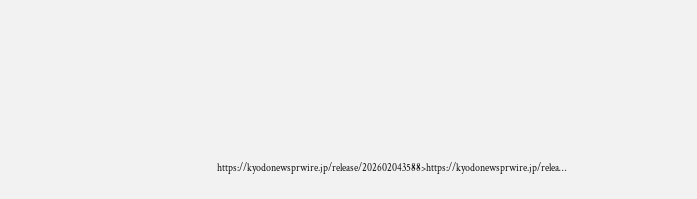https://kyodonewsprwire.jp/release/202602043588>https://kyodonewsprwire.jp/relea…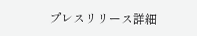プレスリリース詳細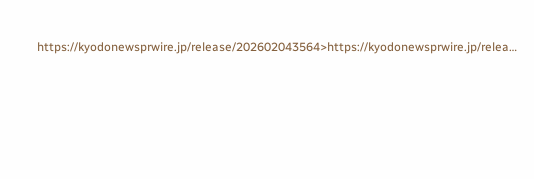https://kyodonewsprwire.jp/release/202602043564>https://kyodonewsprwire.jp/relea…